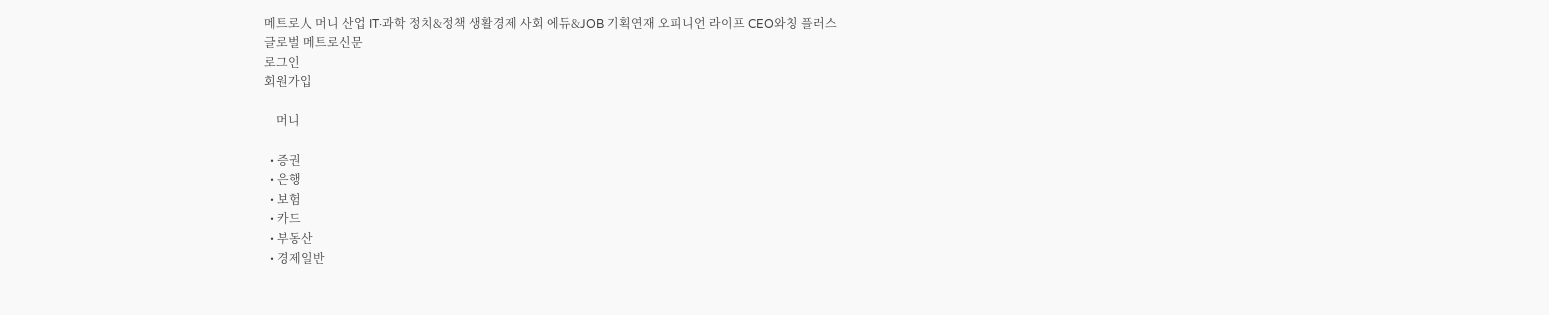메트로人 머니 산업 IT·과학 정치&정책 생활경제 사회 에듀&JOB 기획연재 오피니언 라이프 CEO와칭 플러스
글로벌 메트로신문
로그인
회원가입

    머니

  • 증권
  • 은행
  • 보험
  • 카드
  • 부동산
  • 경제일반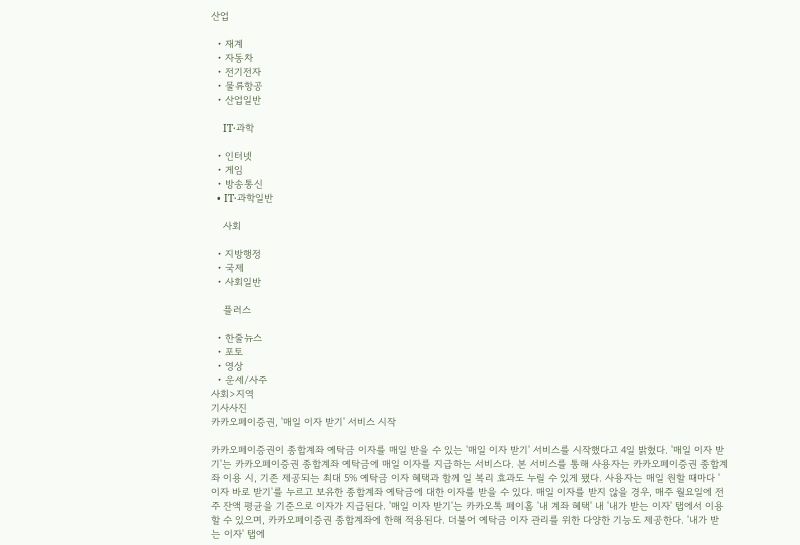산업

  • 재계
  • 자동차
  • 전기전자
  • 물류항공
  • 산업일반

    IT·과학

  • 인터넷
  • 게임
  • 방송통신
  • IT·과학일반

    사회

  • 지방행정
  • 국제
  • 사회일반

    플러스

  • 한줄뉴스
  • 포토
  • 영상
  • 운세/사주
사회>지역
기사사진
카카오페이증권, '매일 이자 받기' 서비스 시작

카카오페이증권이 종합계좌 예탁금 이자를 매일 받을 수 있는 '매일 이자 받기' 서비스를 시작했다고 4일 밝혔다. '매일 이자 받기'는 카카오페이증권 종합계좌 예탁금에 매일 이자를 지급하는 서비스다. 본 서비스를 통해 사용자는 카카오페이증권 종합계좌 이용 시, 기존 제공되는 최대 5% 예탁금 이자 혜택과 함께 일 복리 효과도 누릴 수 있게 됐다. 사용자는 매일 원할 때마다 '이자 바로 받기'를 누르고 보유한 종합계좌 예탁금에 대한 이자를 받을 수 있다. 매일 이자를 받지 않을 경우, 매주 월요일에 전 주 잔액 평균을 기준으로 이자가 지급된다. '매일 이자 받기'는 카카오톡 페이홈 '내 계좌 혜택' 내 '내가 받는 이자' 탭에서 이용할 수 있으며, 카카오페이증권 종합계좌에 한해 적용된다. 더불어 예탁금 이자 관리를 위한 다양한 기능도 제공한다. '내가 받는 이자' 탭에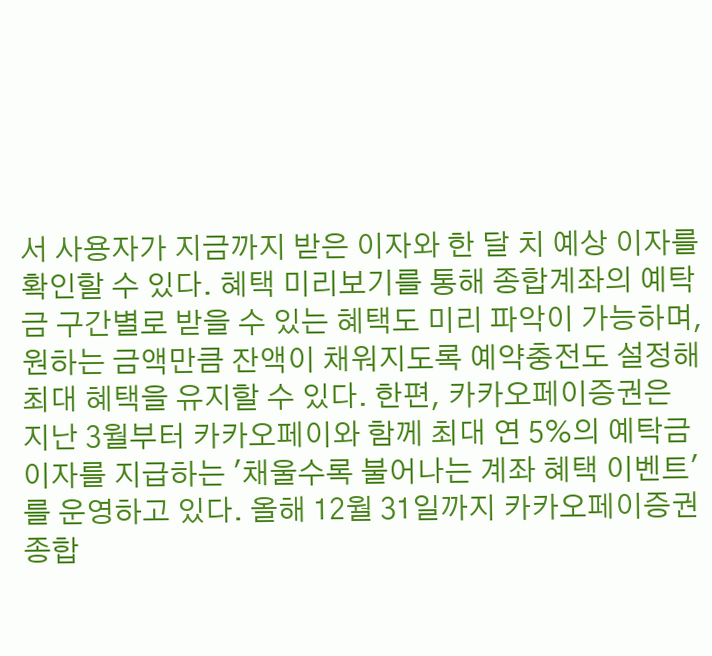서 사용자가 지금까지 받은 이자와 한 달 치 예상 이자를 확인할 수 있다. 혜택 미리보기를 통해 종합계좌의 예탁금 구간별로 받을 수 있는 혜택도 미리 파악이 가능하며, 원하는 금액만큼 잔액이 채워지도록 예약충전도 설정해 최대 혜택을 유지할 수 있다. 한편, 카카오페이증권은 지난 3월부터 카카오페이와 함께 최대 연 5%의 예탁금 이자를 지급하는 '채울수록 불어나는 계좌 혜택 이벤트'를 운영하고 있다. 올해 12월 31일까지 카카오페이증권 종합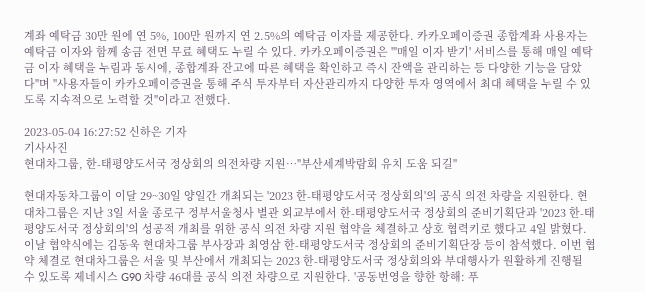계좌 예탁금 30만 원에 연 5%, 100만 원까지 연 2.5%의 예탁금 이자를 제공한다. 카카오페이증권 종합계좌 사용자는 예탁금 이자와 함께 송금 전면 무료 혜택도 누릴 수 있다. 카카오페이증권은 "'매일 이자 받기' 서비스를 통해 매일 예탁금 이자 혜택을 누림과 동시에, 종합계좌 잔고에 따른 혜택을 확인하고 즉시 잔액을 관리하는 등 다양한 기능을 담았다"며 "사용자들이 카카오페이증권을 통해 주식 투자부터 자산관리까지 다양한 투자 영역에서 최대 혜택을 누릴 수 있도록 지속적으로 노력할 것"이라고 전했다.

2023-05-04 16:27:52 신하은 기자
기사사진
현대차그룹, 한-태평양도서국 정상회의 의전차량 지원…"부산세계박람회 유치 도움 되길"

현대자동차그룹이 이달 29~30일 양일간 개최되는 '2023 한-태평양도서국 정상회의'의 공식 의전 차량을 지원한다. 현대차그룹은 지난 3일 서울 종로구 정부서울청사 별관 외교부에서 한-태평양도서국 정상회의 준비기획단과 '2023 한-태평양도서국 정상회의'의 성공적 개최를 위한 공식 의전 차량 지원 협약을 체결하고 상호 협력키로 했다고 4일 밝혔다. 이날 협약식에는 김동욱 현대차그룹 부사장과 최영삼 한-태평양도서국 정상회의 준비기획단장 등이 참석했다. 이번 협약 체결로 현대차그룹은 서울 및 부산에서 개최되는 2023 한-태평양도서국 정상회의와 부대행사가 원활하게 진행될 수 있도록 제네시스 G90 차량 46대를 공식 의전 차량으로 지원한다. '공동번영을 향한 항해: 푸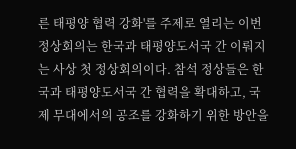른 태평양 협력 강화'를 주제로 열리는 이번 정상회의는 한국과 태평양도서국 간 이뤄지는 사상 첫 정상회의이다. 참석 정상들은 한국과 태평양도서국 간 협력을 확대하고, 국제 무대에서의 공조를 강화하기 위한 방안을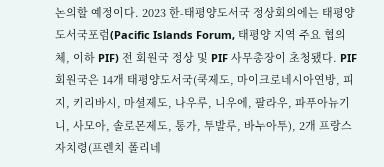논의할 예정이다. 2023 한-태평양도서국 정상회의에는 태평양도서국포럼(Pacific Islands Forum, 태평양 지역 주요 협의체, 이하 PIF) 전 회원국 정상 및 PIF 사무총장이 초청됐다. PIF 회원국은 14개 태평양도서국(쿡제도, 마이크로네시아연방, 피지, 키리바시, 마셜제도, 나우루, 니우에, 팔라우, 파푸아뉴기니, 사모아, 솔로몬제도, 통가, 투발루, 바누아투), 2개 프랑스 자치령(프렌치 폴리네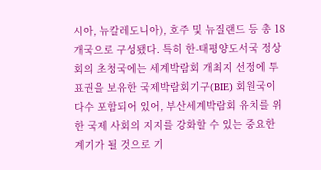시아, 뉴칼레도니아), 호주 및 뉴질랜드 등 총 18개국으로 구성됐다. 특히 한-태평양도서국 정상회의 초청국에는 세계박람회 개최지 선정에 투표권을 보유한 국제박람회기구(BIE) 회원국이 다수 포함되어 있어, 부산세계박람회 유치를 위한 국제 사회의 지지를 강화할 수 있는 중요한 계기가 될 것으로 기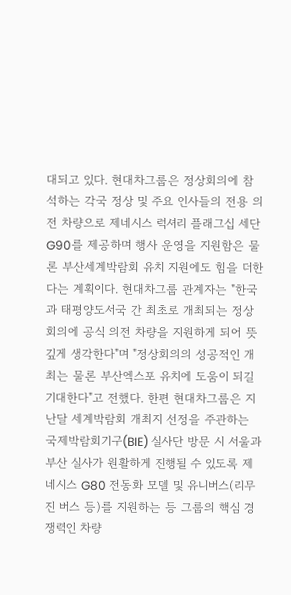대되고 있다. 현대차그룹은 정상회의에 참석하는 각국 정상 및 주요 인사들의 전용 의전 차량으로 제네시스 럭셔리 플래그십 세단 G90를 제공하며 행사 운영을 지원함은 물론 부산세계박람회 유치 지원에도 힘을 더한다는 계획이다. 현대차그룹 관계자는 "한국과 태평양도서국 간 최초로 개최되는 정상회의에 공식 의전 차량을 지원하게 되어 뜻 깊게 생각한다"며 "정상회의의 성공적인 개최는 물론 부산엑스포 유치에 도움이 되길 기대한다"고 전했다. 한편 현대차그룹은 지난달 세계박람회 개최지 선정을 주관하는 국제박람회기구(BIE) 실사단 방문 시 서울과 부산 실사가 원활하게 진행될 수 있도록 제네시스 G80 전동화 모델 및 유니버스(리무진 버스 등)를 지원하는 등 그룹의 핵심 경쟁력인 차량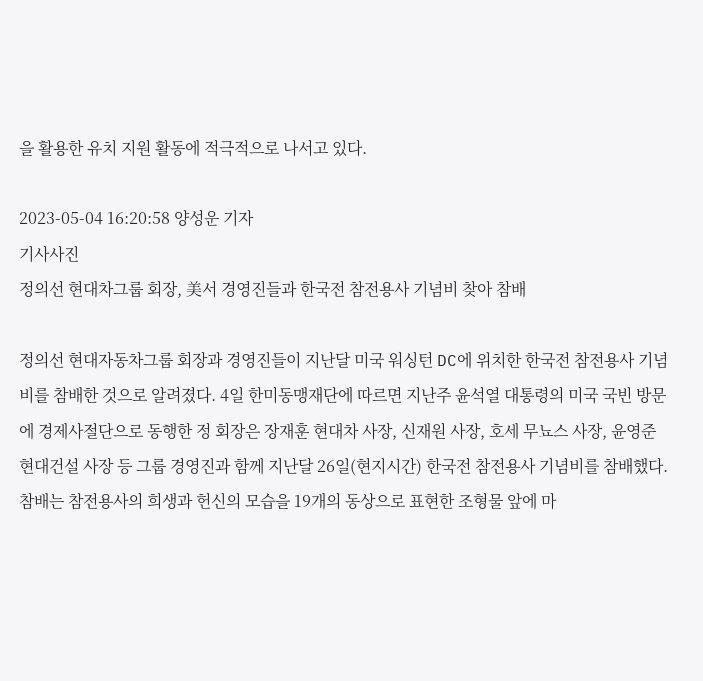을 활용한 유치 지원 활동에 적극적으로 나서고 있다.

2023-05-04 16:20:58 양성운 기자
기사사진
정의선 현대차그룹 회장, 美서 경영진들과 한국전 참전용사 기념비 찾아 참배

정의선 현대자동차그룹 회장과 경영진들이 지난달 미국 워싱턴 DC에 위치한 한국전 참전용사 기념비를 참배한 것으로 알려졌다. 4일 한미동맹재단에 따르면 지난주 윤석열 대통령의 미국 국빈 방문에 경제사절단으로 동행한 정 회장은 장재훈 현대차 사장, 신재원 사장, 호세 무뇨스 사장, 윤영준 현대건설 사장 등 그룹 경영진과 함께 지난달 26일(현지시간) 한국전 참전용사 기념비를 참배했다. 참배는 참전용사의 희생과 헌신의 모습을 19개의 동상으로 표현한 조형물 앞에 마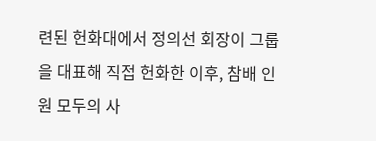련된 헌화대에서 정의선 회장이 그룹을 대표해 직접 헌화한 이후, 참배 인원 모두의 사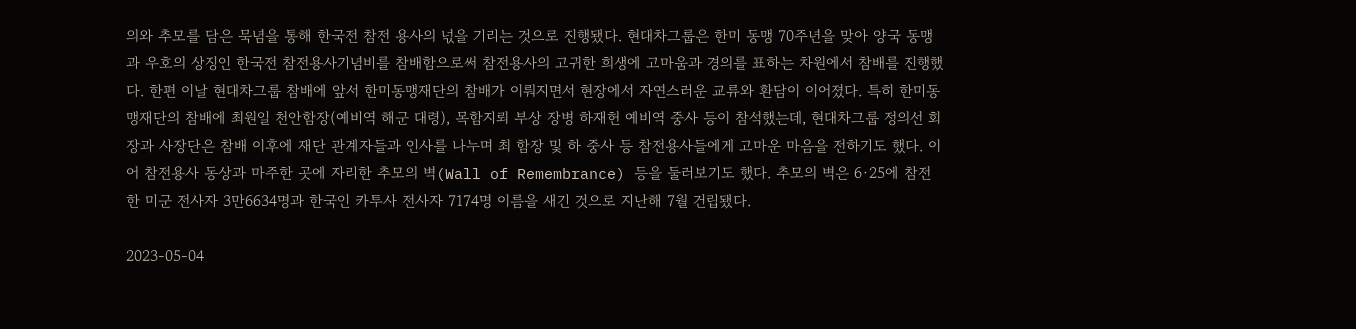의와 추모를 담은 묵념을 통해 한국전 참전 용사의 넋을 기리는 것으로 진행됐다. 현대차그룹은 한미 동맹 70주년을 맞아 양국 동맹과 우호의 상징인 한국전 참전용사기념비를 참배함으로써 참전용사의 고귀한 희생에 고마움과 경의를 표하는 차원에서 참배를 진행했다. 한편 이날 현대차그룹 참배에 앞서 한미동맹재단의 참배가 이뤄지면서 현장에서 자연스러운 교류와 환담이 이어졌다. 특히 한미동맹재단의 참배에 최원일 천안함장(예비역 해군 대령), 목함지뢰 부상 장병 하재헌 예비역 중사 등이 참석했는데, 현대차그룹 정의선 회장과 사장단은 참배 이후에 재단 관계자들과 인사를 나누며 최 함장 및 하 중사 등 참전용사들에게 고마운 마음을 전하기도 했다. 이어 참전용사 동상과 마주한 곳에 자리한 추모의 벽(Wall of Remembrance) 등을 둘러보기도 했다. 추모의 벽은 6·25에 참전한 미군 전사자 3만6634명과 한국인 카투사 전사자 7174명 이름을 새긴 것으로 지난해 7월 건립됐다.

2023-05-04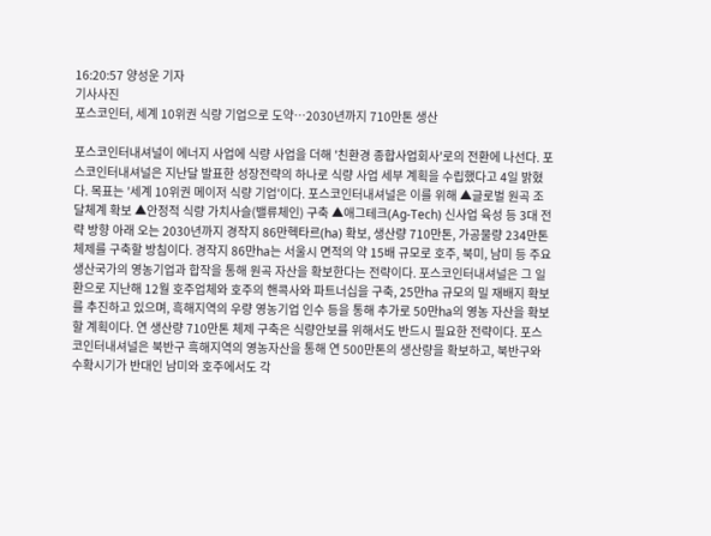16:20:57 양성운 기자
기사사진
포스코인터, 세계 10위권 식량 기업으로 도약…2030년까지 710만톤 생산

포스코인터내셔널이 에너지 사업에 식량 사업을 더해 '친환경 종합사업회사'로의 전환에 나선다. 포스코인터내셔널은 지난달 발표한 성장전략의 하나로 식량 사업 세부 계획을 수립했다고 4일 밝혔다. 목표는 '세계 10위권 메이저 식량 기업'이다. 포스코인터내셔널은 이를 위해 ▲글로벌 원곡 조달체계 확보 ▲안정적 식량 가치사슬(밸류체인) 구축 ▲애그테크(Ag-Tech) 신사업 육성 등 3대 전략 방향 아래 오는 2030년까지 경작지 86만헥타르(ha) 확보, 생산량 710만톤, 가공물량 234만톤 체제를 구축할 방침이다. 경작지 86만ha는 서울시 면적의 약 15배 규모로 호주, 북미, 남미 등 주요 생산국가의 영농기업과 합작을 통해 원곡 자산을 확보한다는 전략이다. 포스코인터내셔널은 그 일환으로 지난해 12월 호주업체와 호주의 핸콕사와 파트너십을 구축, 25만ha 규모의 밀 재배지 확보를 추진하고 있으며, 흑해지역의 우량 영농기업 인수 등을 통해 추가로 50만ha의 영농 자산을 확보할 계획이다. 연 생산량 710만톤 체제 구축은 식량안보를 위해서도 반드시 필요한 전략이다. 포스코인터내셔널은 북반구 흑해지역의 영농자산을 통해 연 500만톤의 생산량을 확보하고, 북반구와 수확시기가 반대인 남미와 호주에서도 각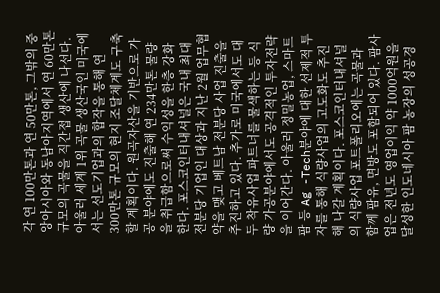각 연 100만톤과 연 50만톤, 그밖의 중앙아시아와 동남아지역에서 연 60만톤 규모의 곡물을 직간접 생산에 나선다. 아울러 세계 1위 곡물 생산국인 미국에서는 선도기업과의 합작을 통해 연 300만톤 규모의 현지 조달체계도 구축할 계획이다. 원곡자산을 기반으로 가공 분야에도 진출해 연 234만톤 물량을 취급함으로써 수익성을 한층 강화한다. 포스코인터내셔널은 국내 최대 전분당 기업인 대상과 지난 2월 업무협약을 맺고 베트남 전분당 사업 진출을 추진하고 있다. 추가로 미국에서도 대두 착유사업 파트너를 물색하는 등 식량 가공분야에서도 공격적인 투자전략을 이어간다. 아울러 정밀농업, 스마트팜 등 Ag -Tech분야에 대한 선제적 투자를 통해 식량사업의 고도화도 추진해 나갈 계획이다. 포스코인터내셔널의 식량사업 포트폴리오에는 곡물과 함께 팜유, 면방도 포함되어 있다. 팜사업은 전년도 영업이익 약 1000억원을 달성한 인도네시아 팜 농장의 성공경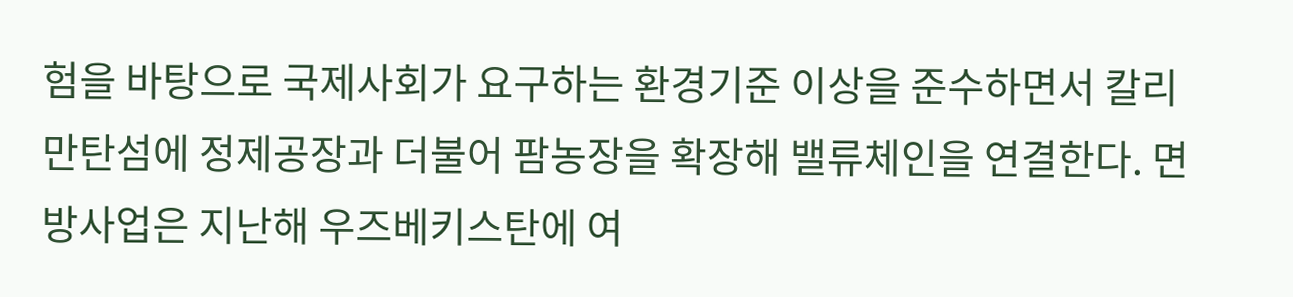험을 바탕으로 국제사회가 요구하는 환경기준 이상을 준수하면서 칼리만탄섬에 정제공장과 더불어 팜농장을 확장해 밸류체인을 연결한다. 면방사업은 지난해 우즈베키스탄에 여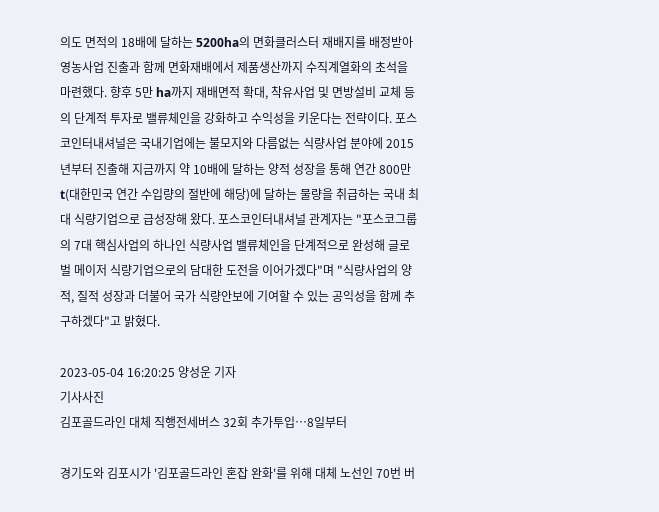의도 면적의 18배에 달하는 5200ha의 면화클러스터 재배지를 배정받아 영농사업 진출과 함께 면화재배에서 제품생산까지 수직계열화의 초석을 마련했다. 향후 5만 ha까지 재배면적 확대, 착유사업 및 면방설비 교체 등의 단계적 투자로 밸류체인을 강화하고 수익성을 키운다는 전략이다. 포스코인터내셔널은 국내기업에는 불모지와 다름없는 식량사업 분야에 2015년부터 진출해 지금까지 약 10배에 달하는 양적 성장을 통해 연간 800만t(대한민국 연간 수입량의 절반에 해당)에 달하는 물량을 취급하는 국내 최대 식량기업으로 급성장해 왔다. 포스코인터내셔널 관계자는 "포스코그룹의 7대 핵심사업의 하나인 식량사업 밸류체인을 단계적으로 완성해 글로벌 메이저 식량기업으로의 담대한 도전을 이어가겠다"며 "식량사업의 양적, 질적 성장과 더불어 국가 식량안보에 기여할 수 있는 공익성을 함께 추구하겠다"고 밝혔다.

2023-05-04 16:20:25 양성운 기자
기사사진
김포골드라인 대체 직행전세버스 32회 추가투입…8일부터

경기도와 김포시가 '김포골드라인 혼잡 완화'를 위해 대체 노선인 70번 버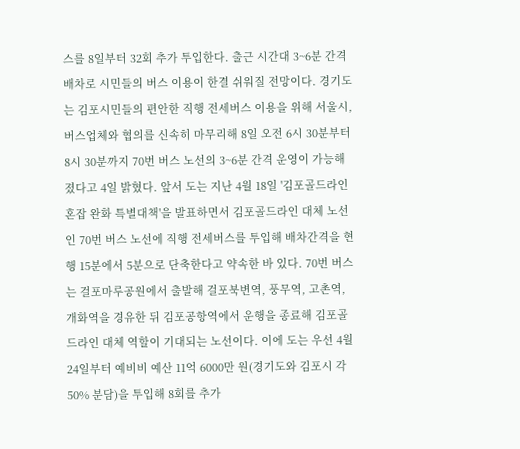스를 8일부터 32회 추가 투입한다. 출근 시간대 3~6분 간격 배차로 시민들의 버스 이용이 한결 쉬워질 전망이다. 경기도는 김포시민들의 편안한 직행 전세버스 이용을 위해 서울시, 버스업체와 협의를 신속히 마무리해 8일 오전 6시 30분부터 8시 30분까지 70번 버스 노선의 3~6분 간격 운영이 가능해졌다고 4일 밝혔다. 앞서 도는 지난 4월 18일 '김포골드라인 혼잡 완화 특별대책'을 발표하면서 김포골드라인 대체 노선인 70번 버스 노선에 직행 전세버스를 투입해 배차간격을 현행 15분에서 5분으로 단축한다고 약속한 바 있다. 70번 버스는 걸포마루공원에서 출발해 걸포북변역, 풍무역, 고촌역, 개화역을 경유한 뒤 김포공항역에서 운행을 종료해 김포골드라인 대체 역할이 기대되는 노선이다. 이에 도는 우선 4월 24일부터 예비비 예산 11억 6000만 원(경기도와 김포시 각 50% 분담)을 투입해 8회를 추가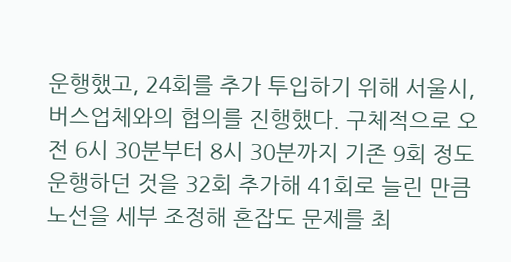운행했고, 24회를 추가 투입하기 위해 서울시, 버스업체와의 협의를 진행했다. 구체적으로 오전 6시 30분부터 8시 30분까지 기존 9회 정도 운행하던 것을 32회 추가해 41회로 늘린 만큼 노선을 세부 조정해 혼잡도 문제를 최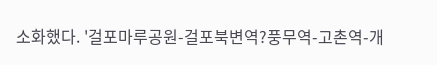소화했다. '걸포마루공원-걸포북변역?풍무역-고촌역-개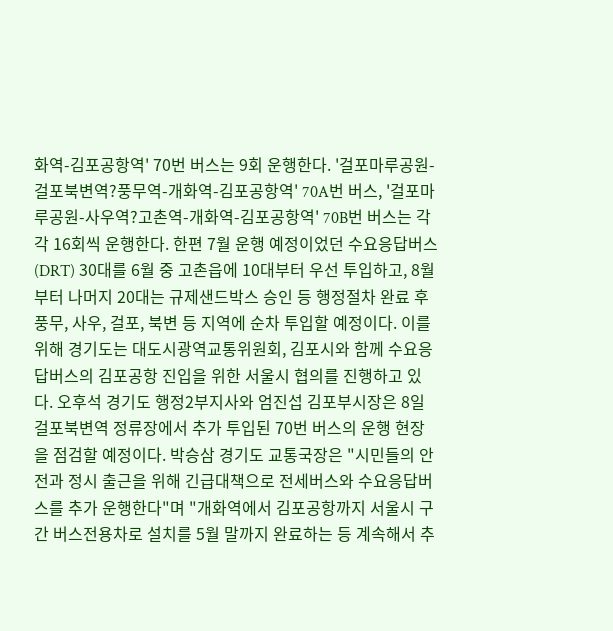화역-김포공항역' 70번 버스는 9회 운행한다. '걸포마루공원-걸포북변역?풍무역-개화역-김포공항역' 70A번 버스, '걸포마루공원-사우역?고촌역-개화역-김포공항역' 70B번 버스는 각각 16회씩 운행한다. 한편 7월 운행 예정이었던 수요응답버스(DRT) 30대를 6월 중 고촌읍에 10대부터 우선 투입하고, 8월부터 나머지 20대는 규제샌드박스 승인 등 행정절차 완료 후 풍무, 사우, 걸포, 북변 등 지역에 순차 투입할 예정이다. 이를 위해 경기도는 대도시광역교통위원회, 김포시와 함께 수요응답버스의 김포공항 진입을 위한 서울시 협의를 진행하고 있다. 오후석 경기도 행정2부지사와 엄진섭 김포부시장은 8일 걸포북변역 정류장에서 추가 투입된 70번 버스의 운행 현장을 점검할 예정이다. 박승삼 경기도 교통국장은 "시민들의 안전과 정시 출근을 위해 긴급대책으로 전세버스와 수요응답버스를 추가 운행한다"며 "개화역에서 김포공항까지 서울시 구간 버스전용차로 설치를 5월 말까지 완료하는 등 계속해서 추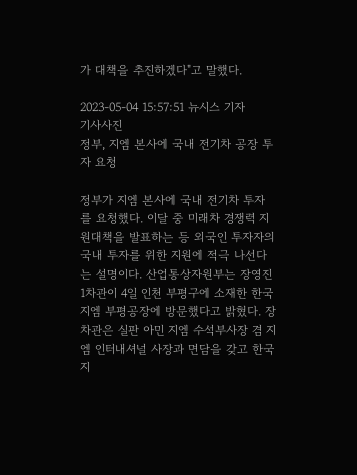가 대책을 추진하겠다"고 말했다.

2023-05-04 15:57:51 뉴시스 기자
기사사진
정부, 지엠 본사에 국내 전기차 공장 투자 요청

정부가 지엠 본사에 국내 전기차 투자를 요청했다. 이달 중 미래차 경쟁력 지원대책을 발표하는 등 외국인 투자자의 국내 투자를 위한 지원에 적극 나선다는 설명이다. 산업통상자원부는 장영진 1차관이 4일 인천 부평구에 소재한 한국지엠 부평공장에 방문했다고 밝혔다. 장 차관은 실판 아민 지엠 수석부사장 겸 지엠 인터내셔널 사장과 면담을 갖고 한국지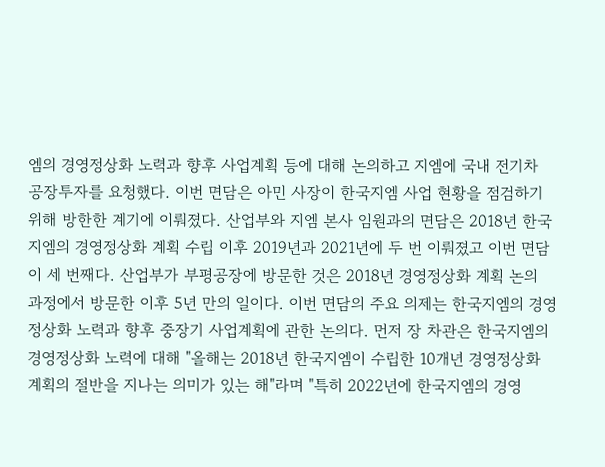엠의 경영정상화 노력과 향후 사업계획 등에 대해 논의하고 지엠에 국내 전기차 공장투자를 요청했다. 이번 면담은 아민 사장이 한국지엠 사업 현황을 점검하기 위해 방한한 계기에 이뤄졌다. 산업부와 지엠 본사 임원과의 면담은 2018년 한국지엠의 경영정상화 계획 수립 이후 2019년과 2021년에 두 번 이뤄졌고 이번 면담이 세 번째다. 산업부가 부평공장에 방문한 것은 2018년 경영정상화 계획 논의 과정에서 방문한 이후 5년 만의 일이다. 이번 면담의 주요 의제는 한국지엠의 경영정상화 노력과 향후 중장기 사업계획에 관한 논의다. 먼저 장 차관은 한국지엠의 경영정상화 노력에 대해 "올해는 2018년 한국지엠이 수립한 10개년 경영정상화 계획의 절반을 지나는 의미가 있는 해"라며 "특히 2022년에 한국지엠의 경영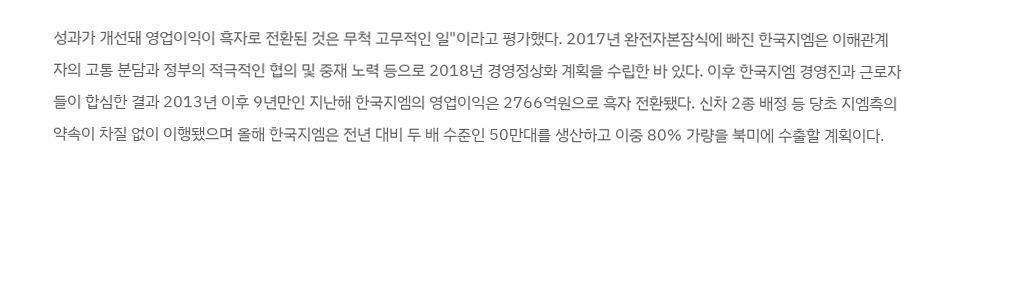성과가 개선돼 영업이익이 흑자로 전환된 것은 무척 고무적인 일"이라고 평가했다. 2017년 완전자본잠식에 빠진 한국지엠은 이해관계자의 고통 분담과 정부의 적극적인 협의 및 중재 노력 등으로 2018년 경영정상화 계획을 수립한 바 있다. 이후 한국지엠 경영진과 근로자들이 합심한 결과 2013년 이후 9년만인 지난해 한국지엠의 영업이익은 2766억원으로 흑자 전환됐다. 신차 2종 배정 등 당초 지엠측의 약속이 차질 없이 이행됐으며 올해 한국지엠은 전년 대비 두 배 수준인 50만대를 생산하고 이중 80% 가량을 북미에 수출할 계획이다.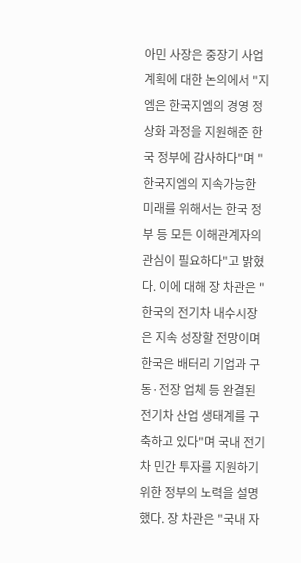아민 사장은 중장기 사업계획에 대한 논의에서 "지엠은 한국지엠의 경영 정상화 과정을 지원해준 한국 정부에 감사하다"며 "한국지엠의 지속가능한 미래를 위해서는 한국 정부 등 모든 이해관계자의 관심이 필요하다"고 밝혔다. 이에 대해 장 차관은 "한국의 전기차 내수시장은 지속 성장할 전망이며 한국은 배터리 기업과 구동·전장 업체 등 완결된 전기차 산업 생태계를 구축하고 있다"며 국내 전기차 민간 투자를 지원하기 위한 정부의 노력을 설명했다. 장 차관은 "국내 자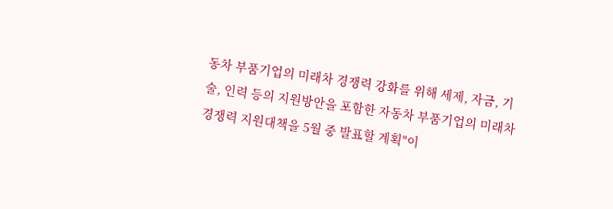동차 부품기업의 미래차 경쟁력 강화를 위해 세제, 자금, 기술, 인력 등의 지원방안을 포함한 자동차 부품기업의 미래차 경쟁력 지원대책을 5월 중 발표할 계획"이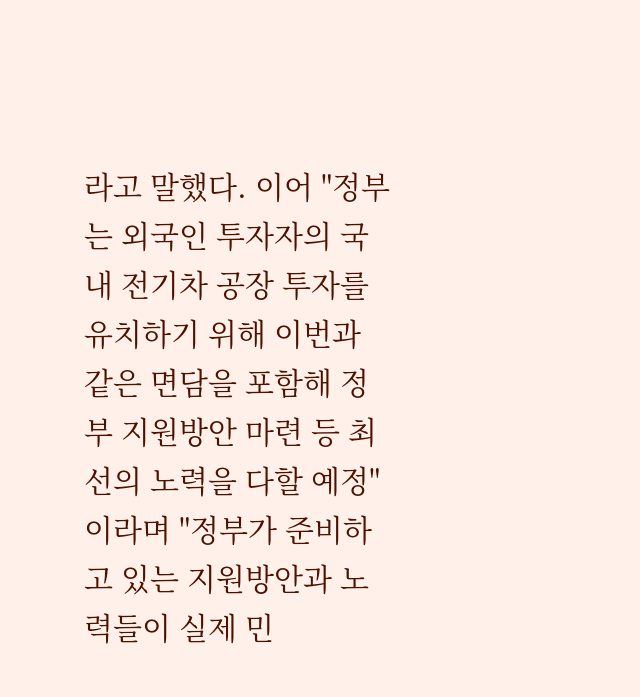라고 말했다. 이어 "정부는 외국인 투자자의 국내 전기차 공장 투자를 유치하기 위해 이번과 같은 면담을 포함해 정부 지원방안 마련 등 최선의 노력을 다할 예정"이라며 "정부가 준비하고 있는 지원방안과 노력들이 실제 민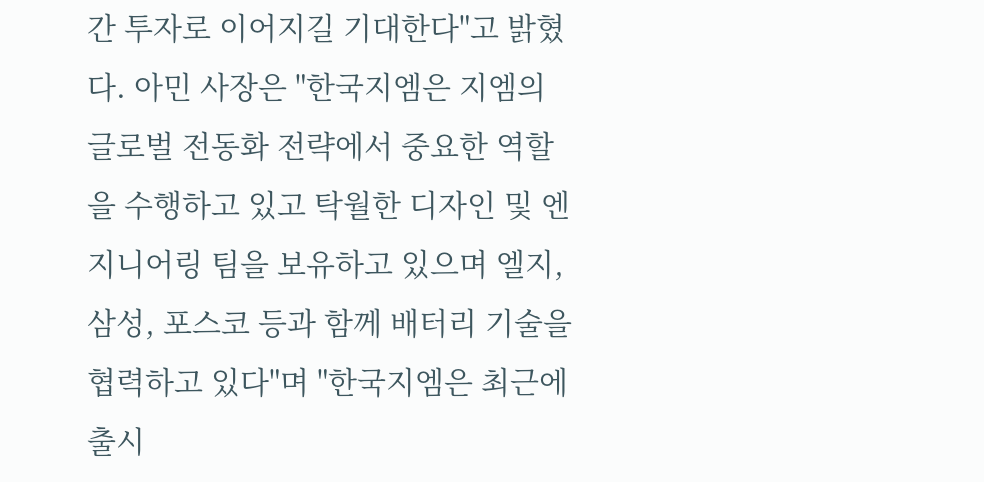간 투자로 이어지길 기대한다"고 밝혔다. 아민 사장은 "한국지엠은 지엠의 글로벌 전동화 전략에서 중요한 역할을 수행하고 있고 탁월한 디자인 및 엔지니어링 팀을 보유하고 있으며 엘지, 삼성, 포스코 등과 함께 배터리 기술을 협력하고 있다"며 "한국지엠은 최근에 출시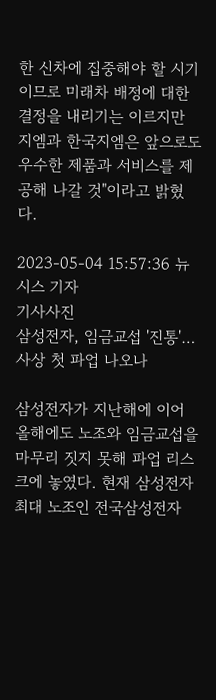한 신차에 집중해야 할 시기이므로 미래차 배정에 대한 결정을 내리기는 이르지만 지엠과 한국지엠은 앞으로도 우수한 제품과 서비스를 제공해 나갈 것"이라고 밝혔다.

2023-05-04 15:57:36 뉴시스 기자
기사사진
삼성전자, 임금교섭 '진통'…사상 첫 파업 나오나

삼성전자가 지난해에 이어 올해에도 노조와 임금교섭을 마무리 짓지 못해 파업 리스크에 놓였다. 현재 삼성전자 최대 노조인 전국삼성전자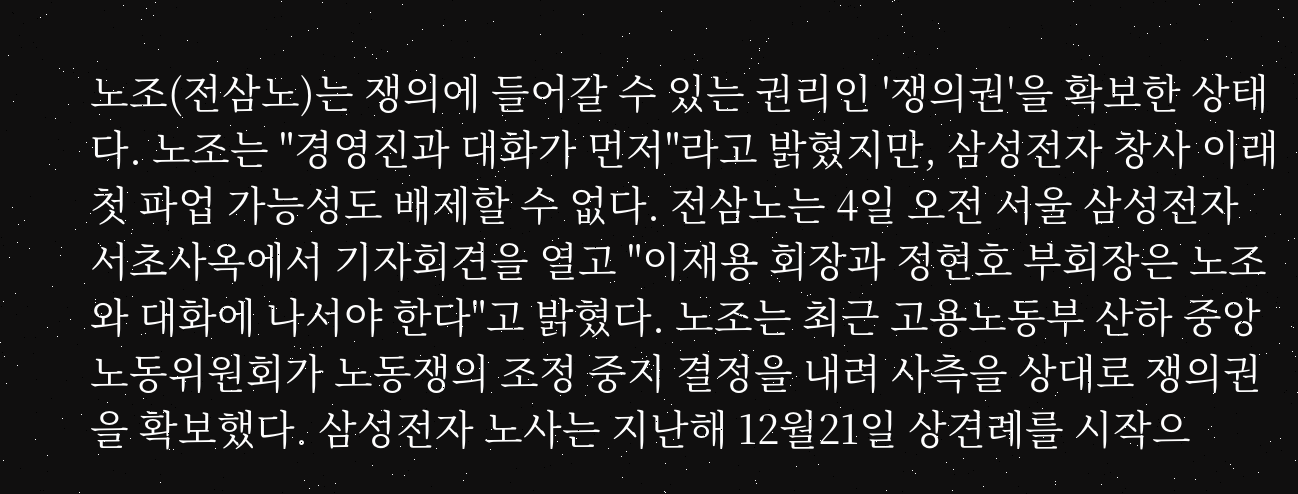노조(전삼노)는 쟁의에 들어갈 수 있는 권리인 '쟁의권'을 확보한 상태다. 노조는 "경영진과 대화가 먼저"라고 밝혔지만, 삼성전자 창사 이래 첫 파업 가능성도 배제할 수 없다. 전삼노는 4일 오전 서울 삼성전자 서초사옥에서 기자회견을 열고 "이재용 회장과 정현호 부회장은 노조와 대화에 나서야 한다"고 밝혔다. 노조는 최근 고용노동부 산하 중앙노동위원회가 노동쟁의 조정 중지 결정을 내려 사측을 상대로 쟁의권을 확보했다. 삼성전자 노사는 지난해 12월21일 상견례를 시작으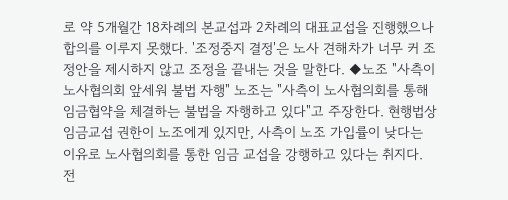로 약 5개월간 18차례의 본교섭과 2차례의 대표교섭을 진행했으나 합의를 이루지 못했다. '조정중지 결정'은 노사 견해차가 너무 커 조정안을 제시하지 않고 조정을 끝내는 것을 말한다. ◆노조 "사측이 노사협의회 앞세워 불법 자행" 노조는 "사측이 노사협의회를 통해 임금협약을 체결하는 불법을 자행하고 있다"고 주장한다. 현행법상 임금교섭 권한이 노조에게 있지만, 사측이 노조 가입률이 낮다는 이유로 노사협의회를 통한 임금 교섭을 강행하고 있다는 취지다. 전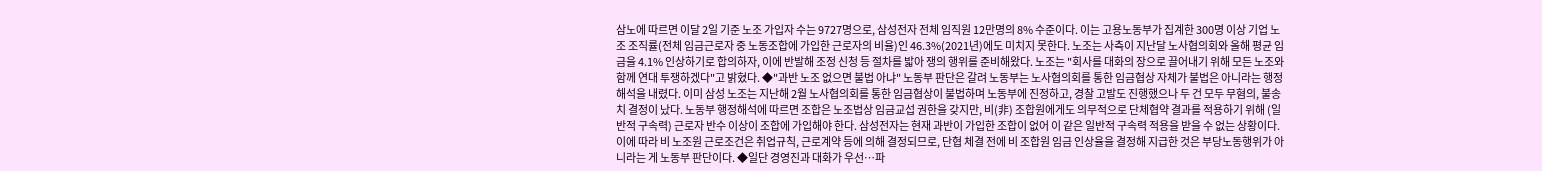삼노에 따르면 이달 2일 기준 노조 가입자 수는 9727명으로, 삼성전자 전체 임직원 12만명의 8% 수준이다. 이는 고용노동부가 집계한 300명 이상 기업 노조 조직률(전체 임금근로자 중 노동조합에 가입한 근로자의 비율)인 46.3%(2021년)에도 미치지 못한다. 노조는 사측이 지난달 노사협의회와 올해 평균 임금을 4.1% 인상하기로 합의하자, 이에 반발해 조정 신청 등 절차를 밟아 쟁의 행위를 준비해왔다. 노조는 "회사를 대화의 장으로 끌어내기 위해 모든 노조와 함께 연대 투쟁하겠다"고 밝혔다. ◆"과반 노조 없으면 불법 아냐" 노동부 판단은 갈려 노동부는 노사협의회를 통한 임금협상 자체가 불법은 아니라는 행정해석을 내렸다. 이미 삼성 노조는 지난해 2월 노사협의회를 통한 임금협상이 불법하며 노동부에 진정하고, 경찰 고발도 진행했으나 두 건 모두 무혐의, 불송치 결정이 났다. 노동부 행정해석에 따르면 조합은 노조법상 임금교섭 권한을 갖지만, 비(非) 조합원에게도 의무적으로 단체협약 결과를 적용하기 위해 (일반적 구속력) 근로자 반수 이상이 조합에 가입해야 한다. 삼성전자는 현재 과반이 가입한 조합이 없어 이 같은 일반적 구속력 적용을 받을 수 없는 상황이다. 이에 따라 비 노조원 근로조건은 취업규칙, 근로계약 등에 의해 결정되므로, 단협 체결 전에 비 조합원 임금 인상율을 결정해 지급한 것은 부당노동행위가 아니라는 게 노동부 판단이다. ◆일단 경영진과 대화가 우선…파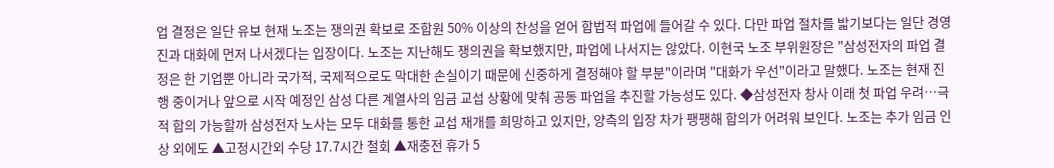업 결정은 일단 유보 현재 노조는 쟁의권 확보로 조합원 50% 이상의 찬성을 얻어 합법적 파업에 들어갈 수 있다. 다만 파업 절차를 밟기보다는 일단 경영진과 대화에 먼저 나서겠다는 입장이다. 노조는 지난해도 쟁의권을 확보했지만, 파업에 나서지는 않았다. 이현국 노조 부위원장은 "삼성전자의 파업 결정은 한 기업뿐 아니라 국가적, 국제적으로도 막대한 손실이기 때문에 신중하게 결정해야 할 부분"이라며 "대화가 우선"이라고 말했다. 노조는 현재 진행 중이거나 앞으로 시작 예정인 삼성 다른 계열사의 임금 교섭 상황에 맞춰 공동 파업을 추진할 가능성도 있다. ◆삼성전자 창사 이래 첫 파업 우려…극적 합의 가능할까 삼성전자 노사는 모두 대화를 통한 교섭 재개를 희망하고 있지만, 양측의 입장 차가 팽팽해 합의가 어려워 보인다. 노조는 추가 임금 인상 외에도 ▲고정시간외 수당 17.7시간 철회 ▲재충전 휴가 5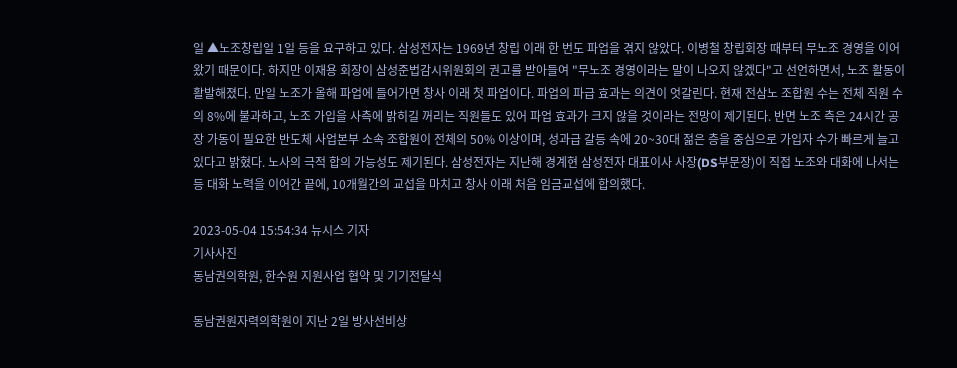일 ▲노조창립일 1일 등을 요구하고 있다. 삼성전자는 1969년 창립 이래 한 번도 파업을 겪지 않았다. 이병철 창립회장 때부터 무노조 경영을 이어왔기 때문이다. 하지만 이재용 회장이 삼성준법감시위원회의 권고를 받아들여 "무노조 경영이라는 말이 나오지 않겠다"고 선언하면서, 노조 활동이 활발해졌다. 만일 노조가 올해 파업에 들어가면 창사 이래 첫 파업이다. 파업의 파급 효과는 의견이 엇갈린다. 현재 전삼노 조합원 수는 전체 직원 수의 8%에 불과하고, 노조 가입을 사측에 밝히길 꺼리는 직원들도 있어 파업 효과가 크지 않을 것이라는 전망이 제기된다. 반면 노조 측은 24시간 공장 가동이 필요한 반도체 사업본부 소속 조합원이 전체의 50% 이상이며, 성과급 갈등 속에 20~30대 젊은 층을 중심으로 가입자 수가 빠르게 늘고 있다고 밝혔다. 노사의 극적 합의 가능성도 제기된다. 삼성전자는 지난해 경계현 삼성전자 대표이사 사장(DS부문장)이 직접 노조와 대화에 나서는 등 대화 노력을 이어간 끝에, 10개월간의 교섭을 마치고 창사 이래 처음 임금교섭에 합의했다.

2023-05-04 15:54:34 뉴시스 기자
기사사진
동남권의학원, 한수원 지원사업 협약 및 기기전달식

동남권원자력의학원이 지난 2일 방사선비상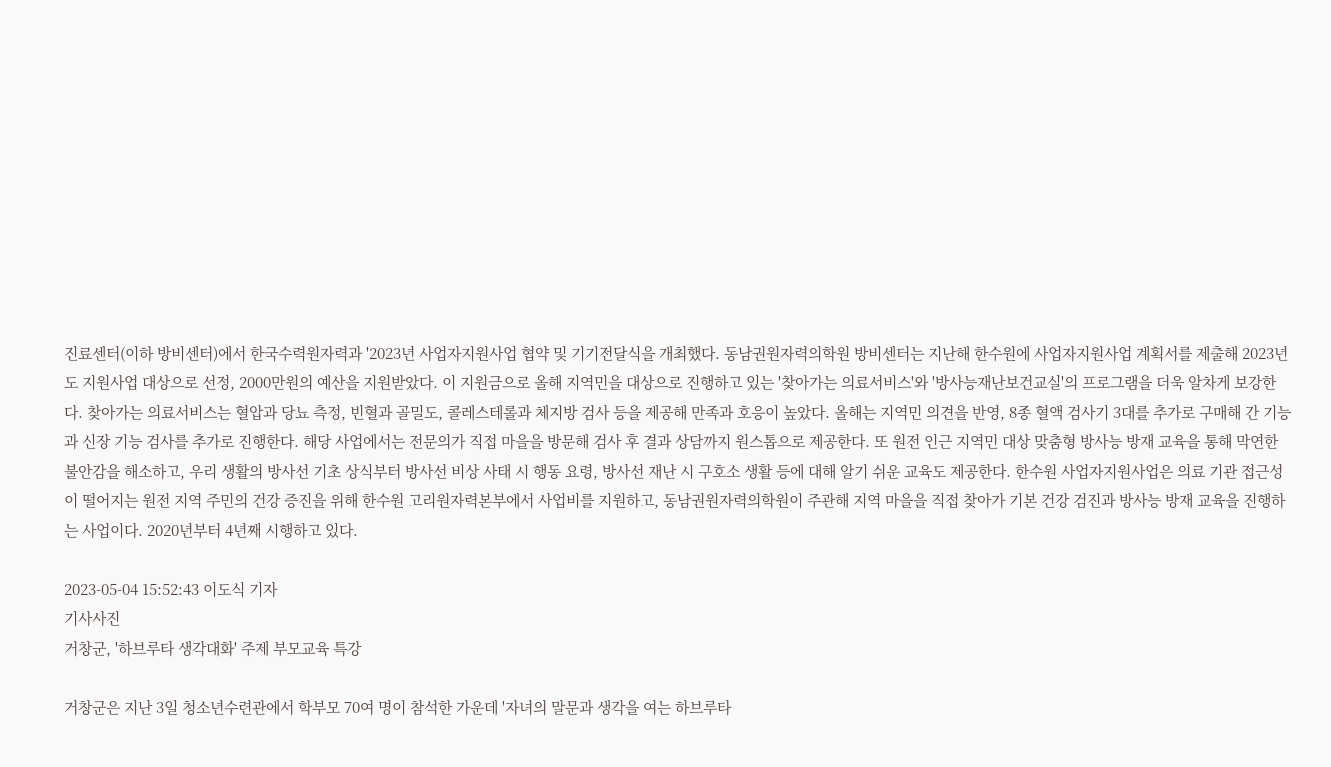진료센터(이하 방비센터)에서 한국수력원자력과 '2023년 사업자지원사업 협약 및 기기전달식을 개최했다. 동남권원자력의학원 방비센터는 지난해 한수원에 사업자지원사업 계획서를 제출해 2023년도 지원사업 대상으로 선정, 2000만원의 예산을 지원받았다. 이 지원금으로 올해 지역민을 대상으로 진행하고 있는 '찾아가는 의료서비스'와 '방사능재난보건교실'의 프로그램을 더욱 알차게 보강한다. 찾아가는 의료서비스는 혈압과 당뇨 측정, 빈혈과 골밀도, 콜레스테롤과 체지방 검사 등을 제공해 만족과 호응이 높았다. 올해는 지역민 의견을 반영, 8종 혈액 검사기 3대를 추가로 구매해 간 기능과 신장 기능 검사를 추가로 진행한다. 해당 사업에서는 전문의가 직접 마을을 방문해 검사 후 결과 상담까지 원스톱으로 제공한다. 또 원전 인근 지역민 대상 맞춤형 방사능 방재 교육을 통해 막연한 불안감을 해소하고, 우리 생활의 방사선 기초 상식부터 방사선 비상 사태 시 행동 요령, 방사선 재난 시 구호소 생활 등에 대해 알기 쉬운 교육도 제공한다. 한수원 사업자지원사업은 의료 기관 접근성이 떨어지는 원전 지역 주민의 건강 증진을 위해 한수원 고리원자력본부에서 사업비를 지원하고, 동남권원자력의학원이 주관해 지역 마을을 직접 찾아가 기본 건강 검진과 방사능 방재 교육을 진행하는 사업이다. 2020년부터 4년째 시행하고 있다.

2023-05-04 15:52:43 이도식 기자
기사사진
거창군, '하브루타 생각대화' 주제 부모교육 특강

거창군은 지난 3일 청소년수련관에서 학부모 70여 명이 참석한 가운데 '자녀의 말문과 생각을 여는 하브루타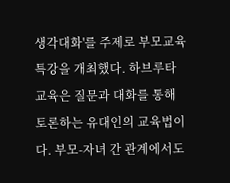생각대화'를 주제로 부모교육 특강을 개최했다. 하브루타 교육은 질문과 대화를 통해 토론하는 유대인의 교육법이다. 부모-자녀 간 관계에서도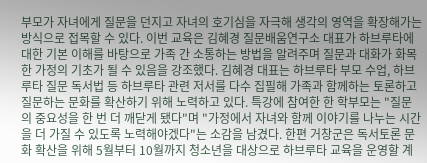부모가 자녀에게 질문을 던지고 자녀의 호기심을 자극해 생각의 영역을 확장해가는 방식으로 접목할 수 있다. 이번 교육은 김혜경 질문배움연구소 대표가 하브루타에 대한 기본 이해를 바탕으로 가족 간 소통하는 방법을 알려주며 질문과 대화가 화목한 가정의 기초가 될 수 있음을 강조했다. 김혜경 대표는 하브루타 부모 수업, 하브루타 질문 독서법 등 하브루타 관련 저서를 다수 집필해 가족과 함께하는 토론하고 질문하는 문화를 확산하기 위해 노력하고 있다. 특강에 참여한 한 학부모는 "질문의 중요성을 한 번 더 깨닫게 됐다"며 "가정에서 자녀와 함께 이야기를 나누는 시간을 더 가질 수 있도록 노력해야겠다"는 소감을 남겼다. 한편 거창군은 독서토론 문화 확산을 위해 5월부터 10월까지 청소년을 대상으로 하브루타 교육을 운영할 계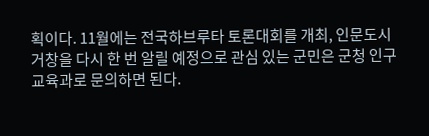획이다. 11월에는 전국하브루타 토론대회를 개최, 인문도시 거창을 다시 한 번 알릴 예정으로 관심 있는 군민은 군청 인구교육과로 문의하면 된다.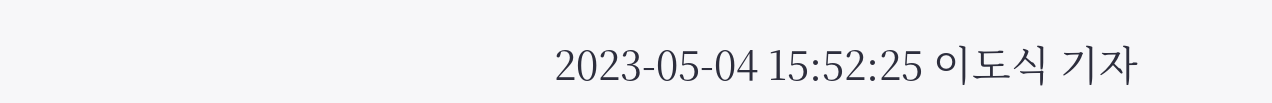2023-05-04 15:52:25 이도식 기자